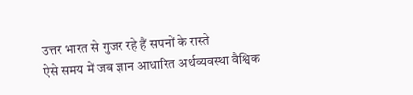उत्तर भारत से गुजर रहे हैं सपनों के रास्ते
ऐसे समय में जब ज्ञान आधारित अर्थव्यवस्था वैश्विक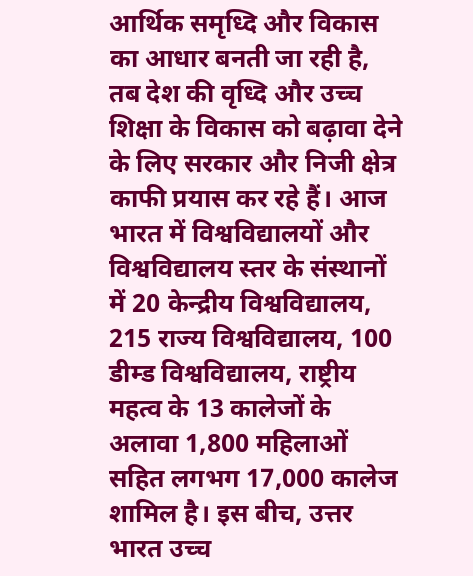आर्थिक समृध्दि और विकास का आधार बनती जा रही है, तब देश की वृध्दि और उच्च शिक्षा के विकास को बढ़ावा देने के लिए सरकार और निजी क्षेत्र काफी प्रयास कर रहे हैं। आज भारत में विश्वविद्यालयों और विश्वविद्यालय स्तर के संस्थानों में 20 केन्द्रीय विश्वविद्यालय, 215 राज्य विश्वविद्यालय, 100 डीम्ड विश्वविद्यालय, राष्ट्रीय महत्व के 13 कालेजों के अलावा 1,800 महिलाओं सहित लगभग 17,000 कालेज शामिल है। इस बीच, उत्तर भारत उच्च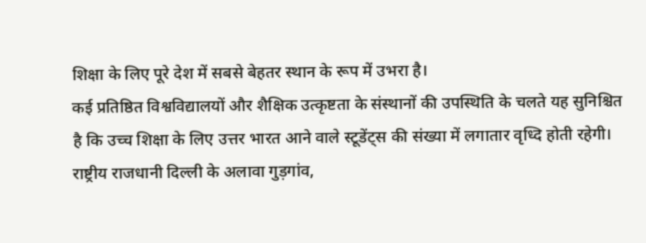शिक्षा के लिए पूरे देश में सबसे बेहतर स्थान के रूप में उभरा है।
कई प्रतिष्ठित विश्वविद्यालयों और शैक्षिक उत्कृष्टता के संस्थानों की उपस्थिति के चलते यह सुनिश्चित है कि उच्च शिक्षा के लिए उत्तर भारत आने वाले स्टूडेंट्स की संख्या में लगातार वृध्दि होती रहेगी। राष्ट्रीय राजधानी दिल्ली के अलावा गुड़गांव,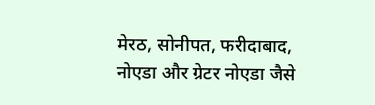मेरठ, सोनीपत, फरीदाबाद, नोएडा और ग्रेटर नोएडा जैसे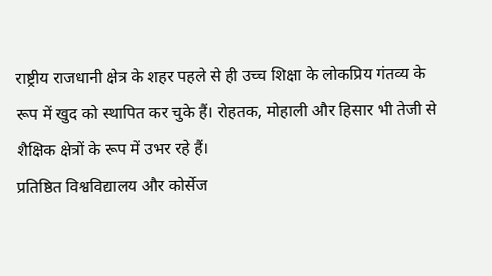राष्ट्रीय राजधानी क्षेत्र के शहर पहले से ही उच्च शिक्षा के लोकप्रिय गंतव्य के रूप में खुद को स्थापित कर चुके हैं। रोहतक, मोहाली और हिसार भी तेजी से शैक्षिक क्षेत्रों के रूप में उभर रहे हैं।
प्रतिष्ठित विश्वविद्यालय और कोर्सेज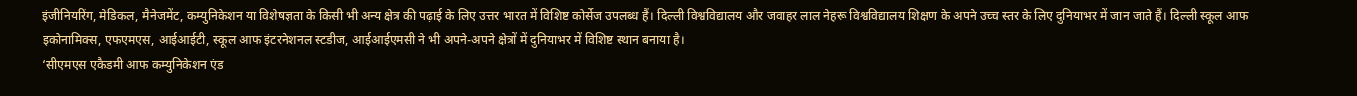इंजीनियरिंग, मेडिकल, मैनेजमेंट, कम्युनिकेशन या विशेषज्ञता के किसी भी अन्य क्षेत्र की पढ़ाई के लिए उत्तर भारत में विशिष्ट कोर्सेज उपलब्ध हैं। दिल्ली विश्वविद्यालय और जवाहर लाल नेहरू विश्वविद्यालय शिक्षण के अपने उच्च स्तर के लिए दुनियाभर में जान जाते हैं। दिल्ली स्कूल आफ इकोनामिक्स, एफएमएस, आईआईटी, स्कूल आफ इंटरनेशनल स्टडीज, आईआईएमसी ने भी अपने-अपने क्षेत्रों में दुनियाभर में विशिष्ट स्थान बनाया है।
‘सीएमएस एकैडमी आफ कम्युनिकेशन एंड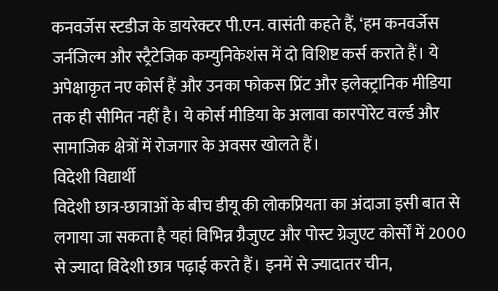कनवर्जेस स्टडीज के डायरेक्टर पी.एन. वासंती कहते हैं, ‘हम कनवर्जेस जर्नजिल्म और स्ट्रैटेजिक कम्युनिकेशंस में दो विशिष्ट कर्स कराते हैं। ये अपेक्षाकृत नए कोर्स हैं और उनका फोकस प्रिंट और इलेक्ट्रानिक मीडिया तक ही सीमित नहीं है। ये कोर्स मीडिया के अलावा कारपोरेट वर्ल्ड और सामाजिक क्षेत्रों में रोजगार के अवसर खोलते हैं।
विदेशी विद्यार्थी
विदेशी छात्र-छात्राओं के बीच डीयू की लोकप्रियता का अंदाजा इसी बात से लगाया जा सकता है यहां विभिन्न ग्रैजुएट और पोस्ट ग्रेजुएट कोर्सों में 2000 से ज्यादा विदेशी छात्र पढ़ाई करते हैं। इनमें से ज्यादातर चीन,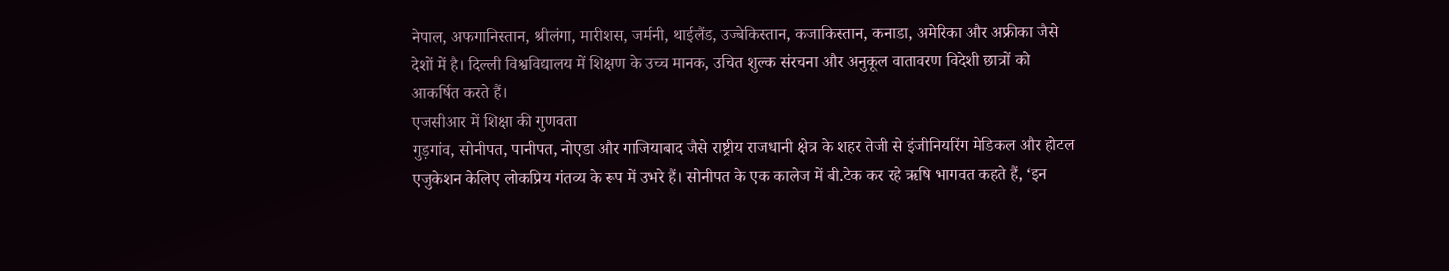नेपाल, अफगानिस्तान, श्रीलंगा, मारीशस, जर्मनी, थाईलैंड, उज्बेकिस्तान, कजाकिस्तान, कनाडा, अमेरिका और अफ्रीका जैसे देशों में है। दिल्ली विश्वविद्यालय में शिक्षण के उच्च मानक, उचित शुल्क संरचना और अनुकूल वातावरण विदेशी छात्रों को आकर्षित करते हैं।
एजसीआर में शिक्षा की गुणवता
गुड़गांव, सोनीपत, पानीपत, नोएडा और गाजियाबाद जैसे राष्ट्रीय राजधानी क्षेत्र के शहर तेजी से इंजीनियरिंग मेडिकल और होटल एजुकेशन केलिए लोकप्रिय गंतव्य के रूप में उभरे हैं। सोनीपत के एक कालेज में बी.टेक कर रहे ऋषि भागवत कहते हैं, ‘इन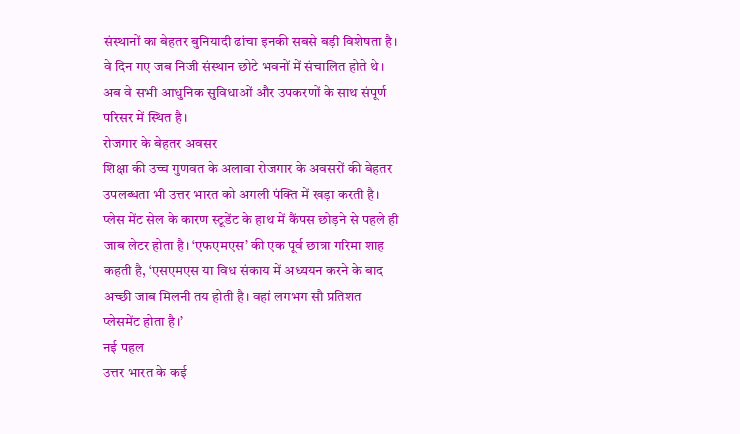संस्थानों का बेहतर बुनियादी ढांचा इनकी सबसे बड़ी विशेषता है। वे दिन गए जब निजी संस्थान छोटे भवनों में संचालित होते थे। अब वे सभी आधुनिक सुविधाओं और उपकरणों के साथ संपूर्ण परिसर में स्थित है।
रोजगार के बेहतर अवसर
शिक्षा की उच्च गुणवत के अलावा रोजगार के अवसरों की बेहतर उपलब्धता भी उत्तर भारत को अगली पंक्ति में खड़ा करती है। प्लेस मेंट सेल के कारण स्टूडेंट के हाथ में कैंपस छोड़ने से पहले ही जाब लेटर होता है। ‘एफएमएस’ की एक पूर्व छात्रा गरिमा शाह कहती है, ‘एसएमएस या विध संकाय में अध्ययन करने के बाद अच्छी जाब मिलनी तय होती है। वहां लगभग सौ प्रतिशत प्लेसमेंट होता है।’
नई पहल
उत्तर भारत के कई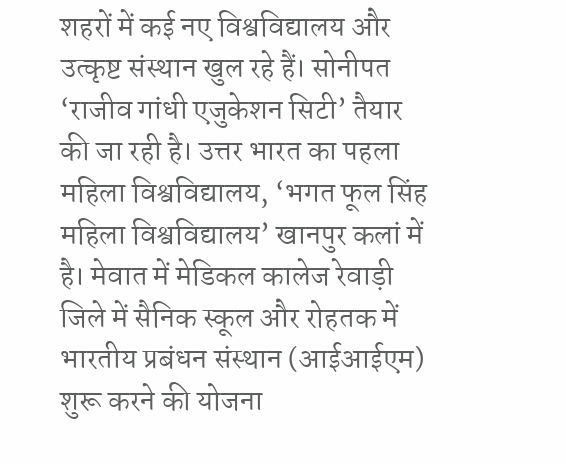शहरों में कई नए विश्वविद्यालय और उत्कृष्ट संस्थान खुल रहे हैं। सोनीपत ‘राजीव गांधी एजुकेशन सिटी’ तैयार की जा रही है। उत्तर भारत का पहला महिला विश्वविद्यालय, ‘भगत फूल सिंह महिला विश्वविद्यालय’ खानपुर कलां में है। मेवात में मेडिकल कालेज रेवाड़ी जिले में सैनिक स्कूल और रोहतक में भारतीय प्रबंधन संस्थान (आईआईएम) शुरू करने की योजना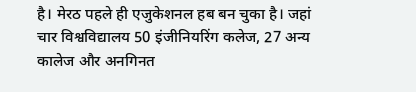है। मेरठ पहले ही एजुकेशनल हब बन चुका है। जहां चार विश्वविद्यालय 50 इंजीनियरिंग कलेज, 27 अन्य कालेज और अनगिनत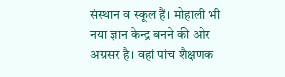संस्थान व स्कूल हैं। मोहाली भी नया ज्ञान केन्द्र बनने की ओर अग्रसर है। वहां पांच शैक्षणक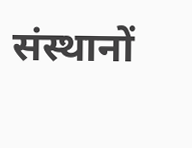संस्थानों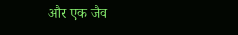और एक जैव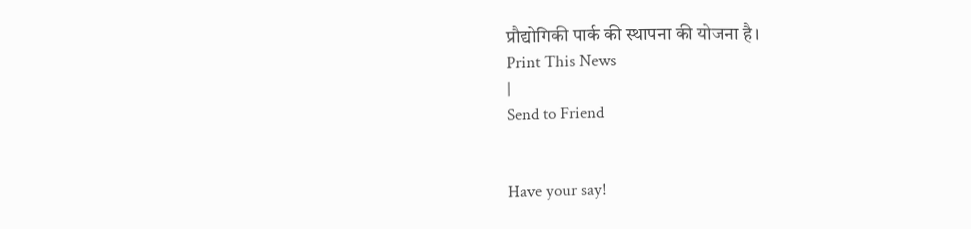प्रौद्योगिकी पार्क की स्थापना की योजना है।
Print This News
|
Send to Friend


Have your say!